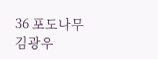36 포도나무
김광우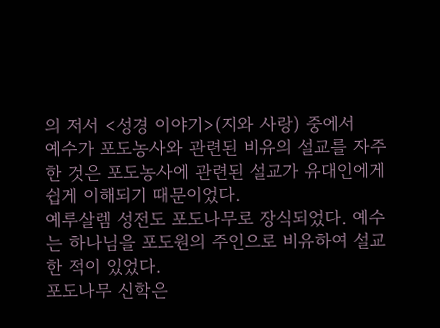의 저서 <성경 이야기>(지와 사랑) 중에서
예수가 포도농사와 관련된 비유의 설교를 자주한 것은 포도농사에 관련된 설교가 유대인에게 쉽게 이해되기 때문이었다.
예루살렘 성전도 포도나무로 장식되었다. 예수는 하나님을 포도원의 주인으로 비유하여 설교한 적이 있었다.
포도나무 신학은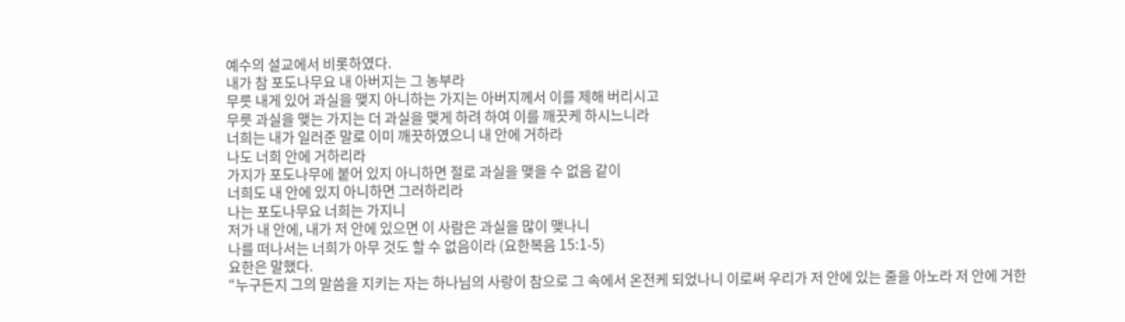예수의 설교에서 비롯하였다.
내가 참 포도나무요 내 아버지는 그 농부라
무릇 내게 있어 과실을 맺지 아니하는 가지는 아버지께서 이를 제해 버리시고
무릇 과실을 맺는 가지는 더 과실을 맺게 하려 하여 이를 깨끗케 하시느니라
너희는 내가 일러준 말로 이미 깨끗하였으니 내 안에 거하라
나도 너희 안에 거하리라
가지가 포도나무에 붙어 있지 아니하면 절로 과실을 맺을 수 없음 같이
너희도 내 안에 있지 아니하면 그러하리라
나는 포도나무요 너희는 가지니
저가 내 안에, 내가 저 안에 있으면 이 사람은 과실을 많이 맺나니
나를 떠나서는 너희가 아무 것도 할 수 없음이라 (요한복음 15:1-5)
요한은 말했다.
“누구든지 그의 말씀을 지키는 자는 하나님의 사랑이 참으로 그 속에서 온전케 되었나니 이로써 우리가 저 안에 있는 줄을 아노라 저 안에 거한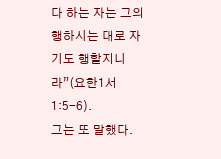다 하는 자는 그의 행하시는 대로 자기도 행할지니라”(요한1서 1:5-6).
그는 또 말했다.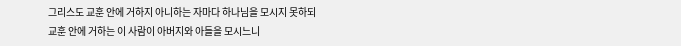그리스도 교훈 안에 거하지 아니하는 자마다 하나님을 모시지 못하되
교훈 안에 거하는 이 사람이 아버지와 아들을 모시느니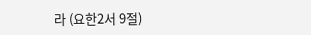라 (요한2서 9절)